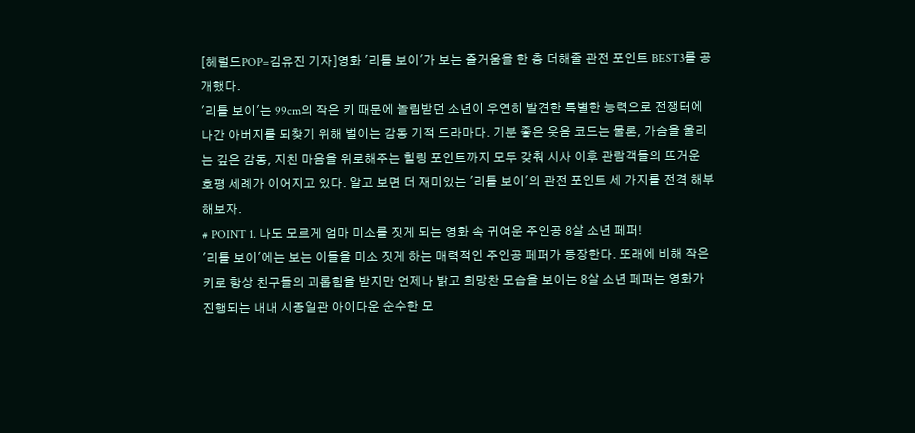[헤럴드POP=김유진 기자]영화 '리틀 보이'가 보는 즐거움을 한 층 더해줄 관전 포인트 BEST3를 공개했다.
'리틀 보이'는 99cm의 작은 키 때문에 놀림받던 소년이 우연히 발견한 특별한 능력으로 전쟁터에 나간 아버지를 되찾기 위해 벌이는 감동 기적 드라마다. 기분 좋은 웃음 코드는 물론, 가슴을 울리는 깊은 감동, 지친 마음을 위로해주는 힐링 포인트까지 모두 갖춰 시사 이후 관람객들의 뜨거운 호평 세례가 이어지고 있다. 알고 보면 더 재미있는 '리틀 보이'의 관전 포인트 세 가지를 전격 해부해보자.
# POINT 1. 나도 모르게 엄마 미소를 짓게 되는 영화 속 귀여운 주인공 8살 소년 페퍼!
'리틀 보이'에는 보는 이들을 미소 짓게 하는 매력적인 주인공 페퍼가 등장한다. 또래에 비해 작은 키로 항상 친구들의 괴롭힘을 받지만 언제나 밝고 희망찬 모습을 보이는 8살 소년 페퍼는 영화가 진행되는 내내 시종일관 아이다운 순수한 모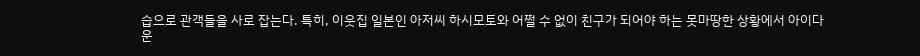습으로 관객들을 사로 잡는다. 특히, 이웃집 일본인 아저씨 하시모토와 어쩔 수 없이 친구가 되어야 하는 못마땅한 상황에서 아이다운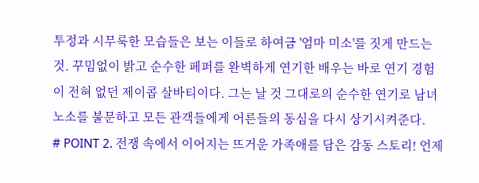투정과 시무룩한 모습들은 보는 이들로 하여금 '엄마 미소'를 짓게 만드는 것. 꾸밈없이 밝고 순수한 페퍼를 완벽하게 연기한 배우는 바로 연기 경험이 전혀 없던 제이콥 살바티이다. 그는 날 것 그대로의 순수한 연기로 남녀노소를 불문하고 모든 관객들에게 어른들의 동심을 다시 상기시켜준다.
# POINT 2. 전쟁 속에서 이어지는 뜨거운 가족애를 담은 감동 스토리! 언제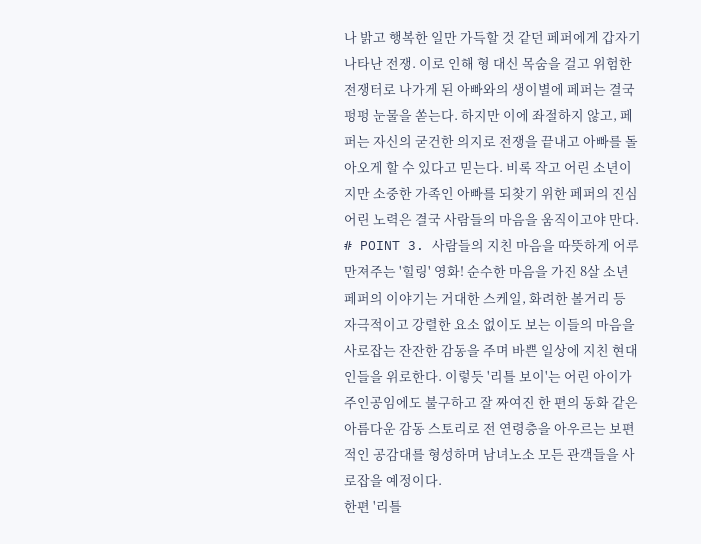나 밝고 행복한 일만 가득할 것 같던 페퍼에게 갑자기 나타난 전쟁. 이로 인해 형 대신 목숨을 걸고 위험한 전쟁터로 나가게 된 아빠와의 생이별에 페퍼는 결국 펑펑 눈물을 쏟는다. 하지만 이에 좌절하지 않고, 페퍼는 자신의 굳건한 의지로 전쟁을 끝내고 아빠를 돌아오게 할 수 있다고 믿는다. 비록 작고 어린 소년이지만 소중한 가족인 아빠를 되찾기 위한 페퍼의 진심 어린 노력은 결국 사람들의 마음을 움직이고야 만다.
# POINT 3. 사람들의 지친 마음을 따뜻하게 어루만져주는 '힐링' 영화! 순수한 마음을 가진 8살 소년 페퍼의 이야기는 거대한 스케일, 화려한 볼거리 등 자극적이고 강렬한 요소 없이도 보는 이들의 마음을 사로잡는 잔잔한 감동을 주며 바쁜 일상에 지친 현대인들을 위로한다. 이렇듯 '리틀 보이'는 어린 아이가 주인공임에도 불구하고 잘 짜여진 한 편의 동화 같은 아름다운 감동 스토리로 전 연령층을 아우르는 보편적인 공감대를 형성하며 남녀노소 모든 관객들을 사로잡을 예정이다.
한편 '리틀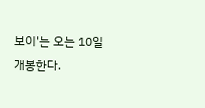보이'는 오는 10일 개봉한다.